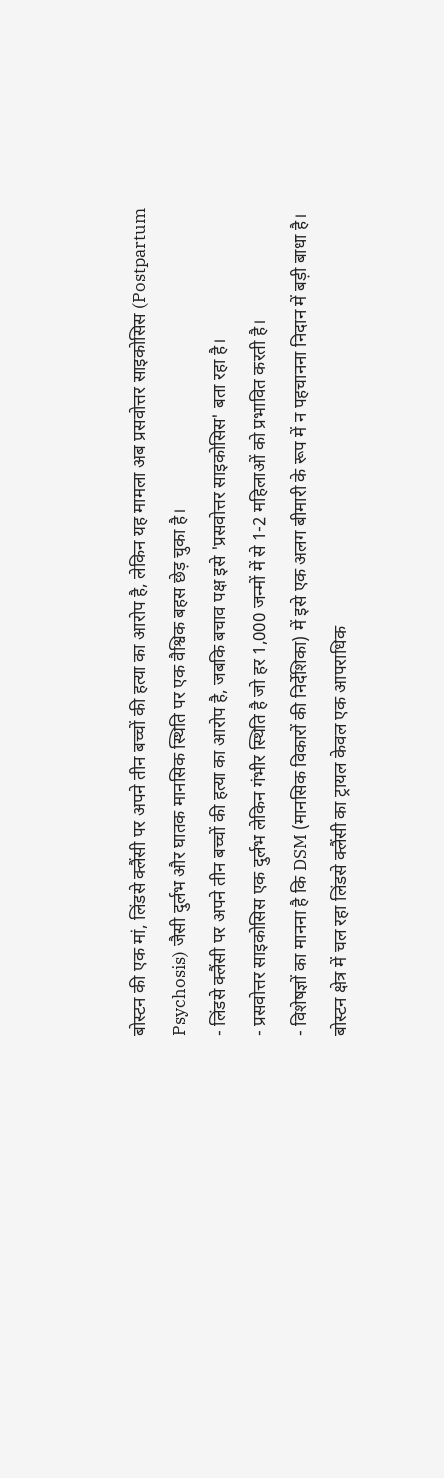बोस्टन की एक मां, लिंडसे क्लैंसी पर अपने तीन बच्चों की हत्या का आरोप है, लेकिन यह मामला अब प्रसवोत्तर साइकोसिस (Postpartum Psychosis) जैसी दुर्लभ और घातक मानसिक स्थिति पर एक वैश्विक बहस छेड़ चुका है।
- लिंडसे क्लैंसी पर अपने तीन बच्चों की हत्या का आरोप है, जबकि बचाव पक्ष इसे 'प्रसवोत्तर साइकोसिस' बता रहा है।
- प्रसवोत्तर साइकोसिस एक दुर्लभ लेकिन गंभीर स्थिति है जो हर 1,000 जन्मों में से 1-2 महिलाओं को प्रभावित करती है।
- विशेषज्ञों का मानना है कि DSM (मानसिक विकारों की निर्देशिका) में इसे एक अलग बीमारी के रूप में न पहचानना निदान में बड़ी बाधा है।
बोस्टन क्षेत्र में चल रहा लिंडसे क्लैंसी का ट्रायल केवल एक आपराधिक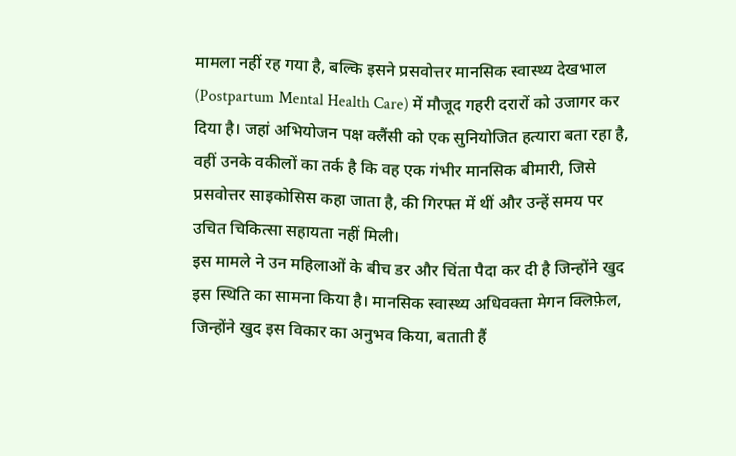मामला नहीं रह गया है, बल्कि इसने प्रसवोत्तर मानसिक स्वास्थ्य देखभाल (Postpartum Mental Health Care) में मौजूद गहरी दरारों को उजागर कर दिया है। जहां अभियोजन पक्ष क्लैंसी को एक सुनियोजित हत्यारा बता रहा है, वहीं उनके वकीलों का तर्क है कि वह एक गंभीर मानसिक बीमारी, जिसे प्रसवोत्तर साइकोसिस कहा जाता है, की गिरफ्त में थीं और उन्हें समय पर उचित चिकित्सा सहायता नहीं मिली।
इस मामले ने उन महिलाओं के बीच डर और चिंता पैदा कर दी है जिन्होंने खुद इस स्थिति का सामना किया है। मानसिक स्वास्थ्य अधिवक्ता मेगन क्लिफ़ेल, जिन्होंने खुद इस विकार का अनुभव किया, बताती हैं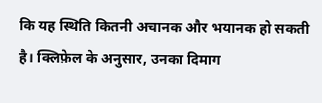कि यह स्थिति कितनी अचानक और भयानक हो सकती है। क्लिफ़ेल के अनुसार, उनका दिमाग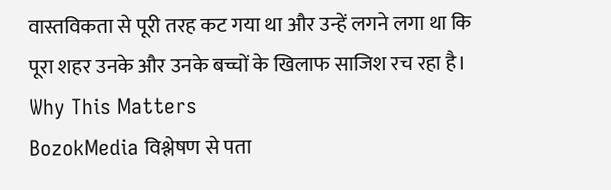वास्तविकता से पूरी तरह कट गया था और उन्हें लगने लगा था कि पूरा शहर उनके और उनके बच्चों के खिलाफ साजिश रच रहा है।
Why This Matters
BozokMedia विश्लेषण से पता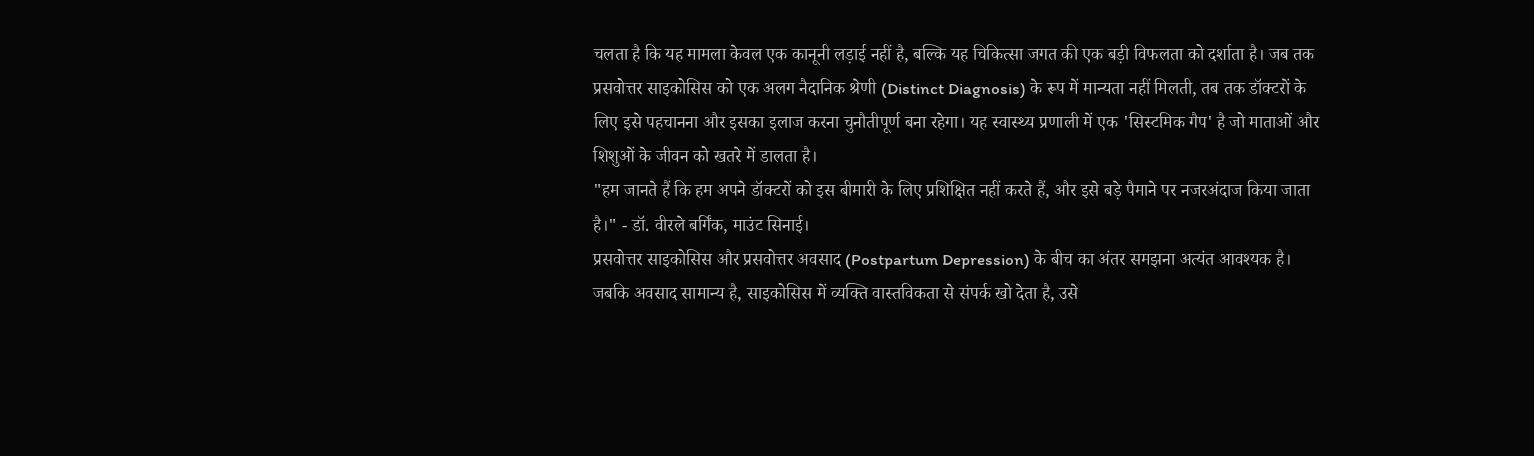चलता है कि यह मामला केवल एक कानूनी लड़ाई नहीं है, बल्कि यह चिकित्सा जगत की एक बड़ी विफलता को दर्शाता है। जब तक प्रसवोत्तर साइकोसिस को एक अलग नैदानिक श्रेणी (Distinct Diagnosis) के रूप में मान्यता नहीं मिलती, तब तक डॉक्टरों के लिए इसे पहचानना और इसका इलाज करना चुनौतीपूर्ण बना रहेगा। यह स्वास्थ्य प्रणाली में एक 'सिस्टमिक गैप' है जो माताओं और शिशुओं के जीवन को खतरे में डालता है।
"हम जानते हैं कि हम अपने डॉक्टरों को इस बीमारी के लिए प्रशिक्षित नहीं करते हैं, और इसे बड़े पैमाने पर नजरअंदाज किया जाता है।" - डॉ. वीरले बर्गिंक, माउंट सिनाई।
प्रसवोत्तर साइकोसिस और प्रसवोत्तर अवसाद (Postpartum Depression) के बीच का अंतर समझना अत्यंत आवश्यक है। जबकि अवसाद सामान्य है, साइकोसिस में व्यक्ति वास्तविकता से संपर्क खो देता है, उसे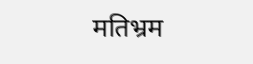मतिभ्रम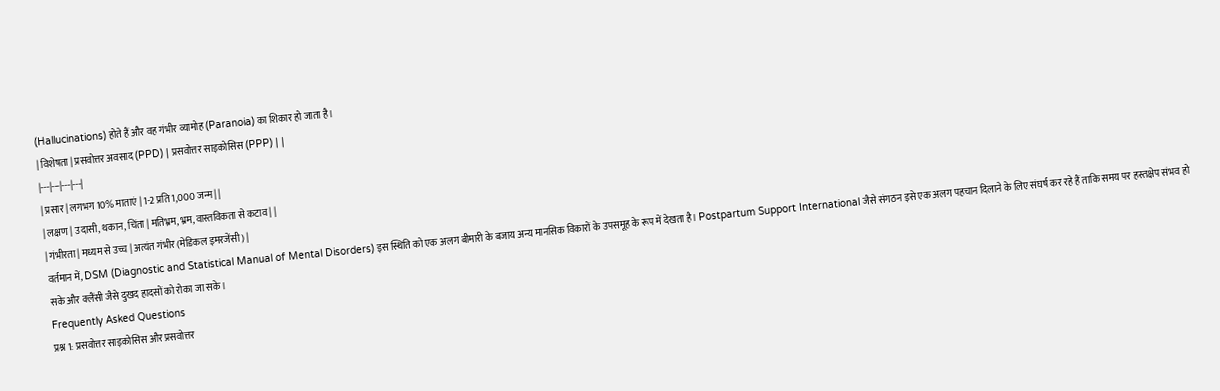(Hallucinations) होते हैं और वह गंभीर व्यामोह (Paranoia) का शिकार हो जाता है।
| विशेषता | प्रसवोत्तर अवसाद (PPD) | प्रसवोत्तर साइकोसिस (PPP) | |
|---|---|---|---|
| प्रसार | लगभग 10% माताएं | 1-2 प्रति 1,000 जन्म | |
| लक्षण | उदासी, थकान, चिंता | मतिभ्रम, भ्रम, वास्तविकता से कटाव | |
| गंभीरता | मध्यम से उच्च | अत्यंत गंभीर (मेडिकल इमरजेंसी) |
वर्तमान में, DSM (Diagnostic and Statistical Manual of Mental Disorders) इस स्थिति को एक अलग बीमारी के बजाय अन्य मानसिक विकारों के उपसमूह के रूप में देखता है। Postpartum Support International जैसे संगठन इसे एक अलग पहचान दिलाने के लिए संघर्ष कर रहे हैं ताकि समय पर हस्तक्षेप संभव हो सके और क्लैंसी जैसे दुखद हादसों को रोका जा सके।
Frequently Asked Questions
प्रश्न 1: प्रसवोत्तर साइकोसिस और प्रसवोत्तर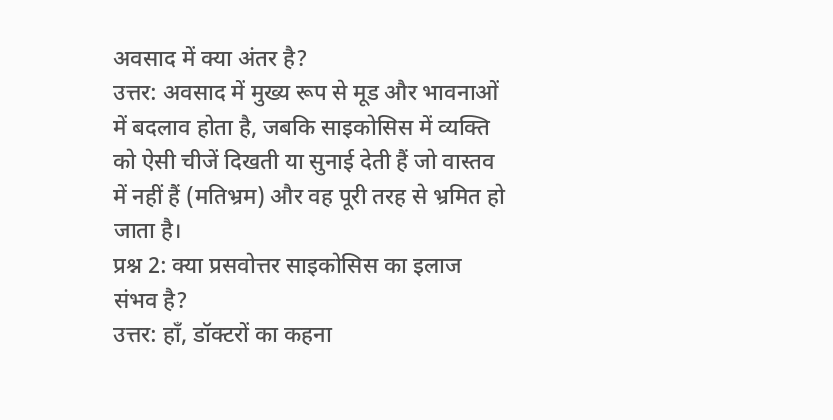अवसाद में क्या अंतर है?
उत्तर: अवसाद में मुख्य रूप से मूड और भावनाओं में बदलाव होता है, जबकि साइकोसिस में व्यक्ति को ऐसी चीजें दिखती या सुनाई देती हैं जो वास्तव में नहीं हैं (मतिभ्रम) और वह पूरी तरह से भ्रमित हो जाता है।
प्रश्न 2: क्या प्रसवोत्तर साइकोसिस का इलाज संभव है?
उत्तर: हाँ, डॉक्टरों का कहना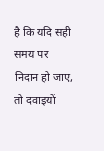है कि यदि सही समय पर निदान हो जाए, तो दवाइयों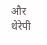और थेरेपी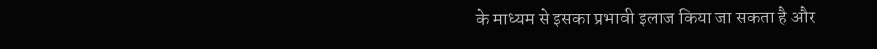के माध्यम से इसका प्रभावी इलाज किया जा सकता है और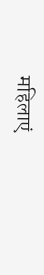महिलाएं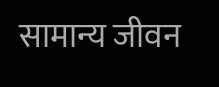सामान्य जीवन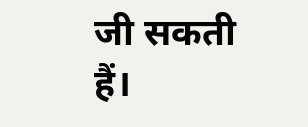जी सकती हैं।